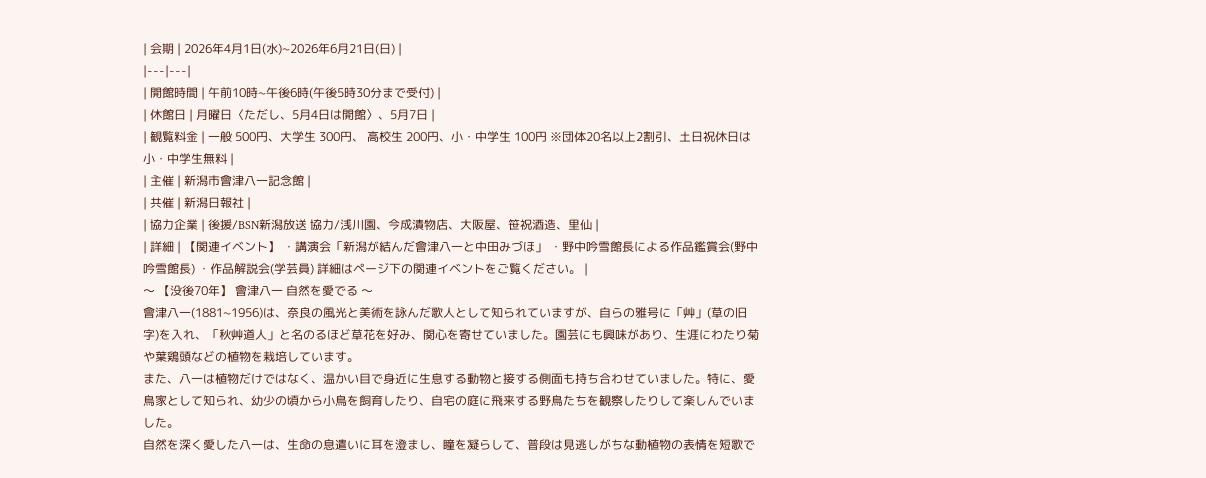| 会期 | 2026年4月1日(水)~2026年6月21日(日) |
|---|---|
| 開館時間 | 午前10時~午後6時(午後5時30分まで受付) |
| 休館日 | 月曜日〈ただし、5月4日は開館〉、5月7日 |
| 観覧料金 | 一般 500円、大学生 300円、 高校生 200円、小・中学生 100円 ※団体20名以上2割引、土日祝休日は小・中学生無料 |
| 主催 | 新潟市會津八一記念館 |
| 共催 | 新潟日報社 |
| 協力企業 | 後援/BSN新潟放送 協力/浅川園、今成漬物店、大阪屋、笹祝酒造、里仙 |
| 詳細 | 【関連イベント】 ・講演会「新潟が結んだ會津八一と中田みづほ」 ・野中吟雪館長による作品鑑賞会(野中吟雪館長) ・作品解説会(学芸員) 詳細はページ下の関連イベントをご覧ください。 |
〜 【没後70年】 會津八一 自然を愛でる 〜
會津八一(1881~1956)は、奈良の風光と美術を詠んだ歌人として知られていますが、自らの雅号に「艸」(草の旧字)を入れ、「秋艸道人」と名のるほど草花を好み、関心を寄せていました。園芸にも興味があり、生涯にわたり菊や葉鶏頭などの植物を栽培しています。
また、八一は植物だけではなく、温かい目で身近に生息する動物と接する側面も持ち合わせていました。特に、愛鳥家として知られ、幼少の頃から小鳥を飼育したり、自宅の庭に飛来する野鳥たちを観察したりして楽しんでいました。
自然を深く愛した八一は、生命の息遣いに耳を澄まし、瞳を凝らして、普段は見逃しがちな動植物の表情を短歌で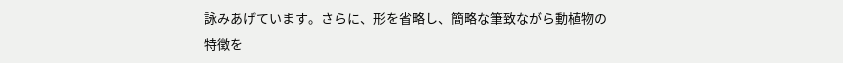詠みあげています。さらに、形を省略し、簡略な筆致ながら動植物の特徴を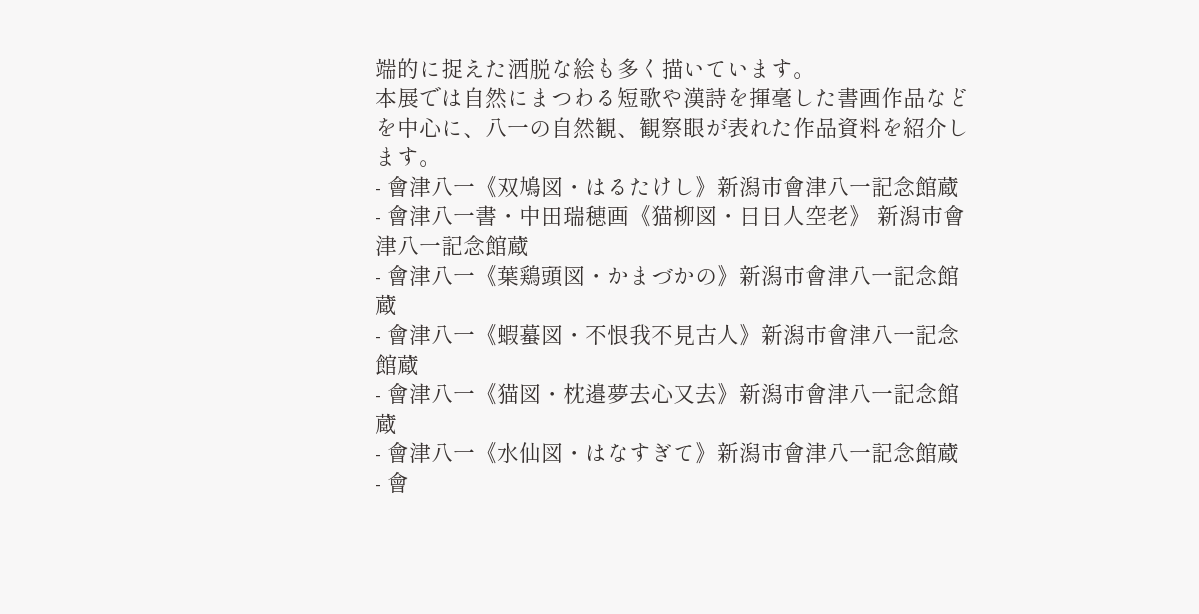端的に捉えた洒脱な絵も多く描いています。
本展では自然にまつわる短歌や漢詩を揮毫した書画作品などを中心に、八一の自然観、観察眼が表れた作品資料を紹介します。
- 會津八一《双鳩図・はるたけし》新潟市會津八一記念館蔵
- 會津八一書・中田瑞穂画《猫柳図・日日人空老》 新潟市會津八一記念館蔵
- 會津八一《葉鶏頭図・かまづかの》新潟市會津八一記念館蔵
- 會津八一《蝦蟇図・不恨我不見古人》新潟市會津八一記念館蔵
- 會津八一《猫図・枕邉夢去心又去》新潟市會津八一記念館蔵
- 會津八一《水仙図・はなすぎて》新潟市會津八一記念館蔵
- 會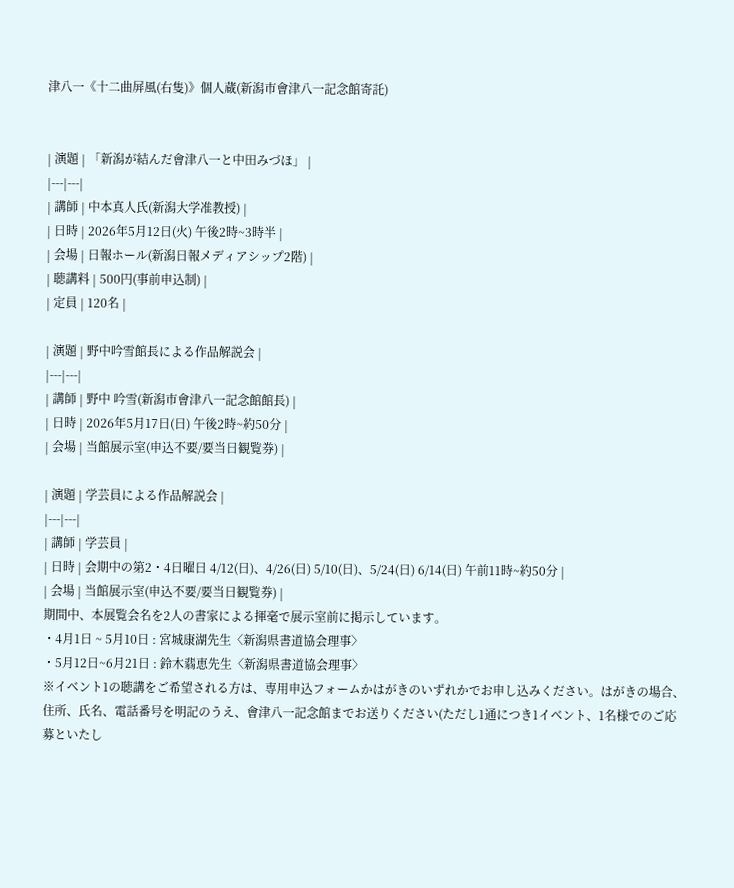津八一《十二曲屏風(右隻)》個人蔵(新潟市會津八一記念館寄託)


| 演題 | 「新潟が結んだ會津八一と中田みづほ」 |
|---|---|
| 講師 | 中本真人氏(新潟大学准教授) |
| 日時 | 2026年5月12日(火) 午後2時~3時半 |
| 会場 | 日報ホール(新潟日報メディアシップ2階) |
| 聴講料 | 500円(事前申込制) |
| 定員 | 120名 |

| 演題 | 野中吟雪館長による作品解説会 |
|---|---|
| 講師 | 野中 吟雪(新潟市會津八一記念館館長) |
| 日時 | 2026年5月17日(日) 午後2時~約50分 |
| 会場 | 当館展示室(申込不要/要当日観覧券) |

| 演題 | 学芸員による作品解説会 |
|---|---|
| 講師 | 学芸員 |
| 日時 | 会期中の第2・4日曜日 4/12(日)、4/26(日) 5/10(日)、5/24(日) 6/14(日) 午前11時~約50分 |
| 会場 | 当館展示室(申込不要/要当日観覧券) |
期間中、本展覧会名を2人の書家による揮毫で展示室前に掲示しています。
・4月1日 ~ 5月10日 : 宮城康湖先生〈新潟県書道協会理事〉
・5月12日~6月21日 : 鈴木翡恵先生〈新潟県書道協会理事〉
※イベント1の聴講をご希望される方は、専用申込フォームかはがきのいずれかでお申し込みください。はがきの場合、住所、氏名、電話番号を明記のうえ、會津八一記念館までお送りください(ただし1通につき1イベント、1名様でのご応募といたし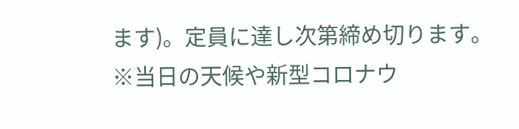ます)。定員に達し次第締め切ります。
※当日の天候や新型コロナウ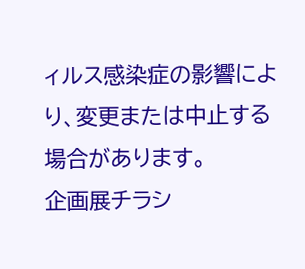ィルス感染症の影響により、変更または中止する場合があります。
企画展チラシ